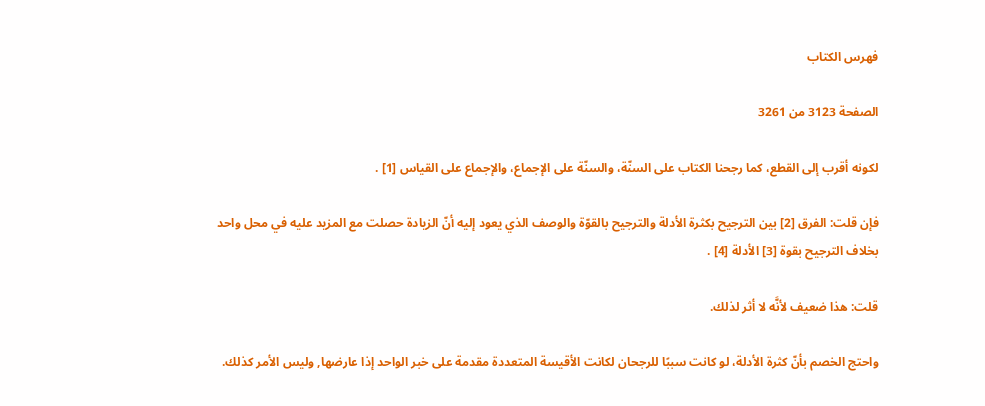فهرس الكتاب

الصفحة 3123 من 3261

لكونه أقرب إلى القطع، كما رجحنا الكتاب على السنّة، والسنّة على الإجماع، والإجماع على القياس [1] .

فإن قلت: الفرق [2] بين الترجيح بكثرة الأدلة والترجيح بالقوّة والوصف الذي يعود إليه أنّ الزيادة حصلت مع المزيد عليه في محل واحد بخلاف الترجيح بقوة [3] الأدلة [4] .

قلت: هذا ضعيف لأنَّه لا أثر لذلك.

واحتج الخصم بأنّ كثرة الأدلة، لو كانت سببًا للرجحان لكانت الأقيسة المتعددة مقدمة على خبر الواحد إذا عارضها, وليس الأمر كذلك.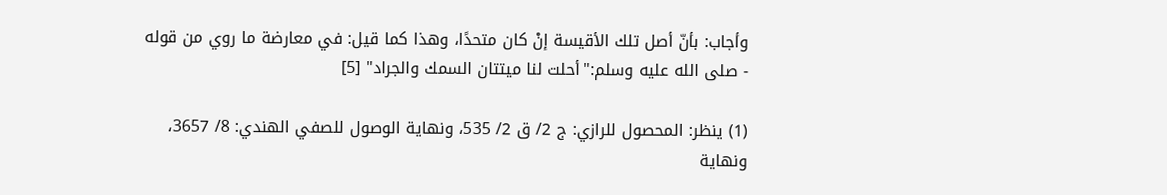وأجاب: بأنّ أصل تلك الأقيسة إنْ كان متحدًا، وهذا كما قيل: في معارضة ما روي من قوله - صلى الله عليه وسلم:"أحلت لنا ميتتان السمك والجراد" [5]

(1) ينظر: المحصول للرازي: ج 2/ ق 2/ 535، ونهاية الوصول للصفي الهندي: 8/ 3657، ونهاية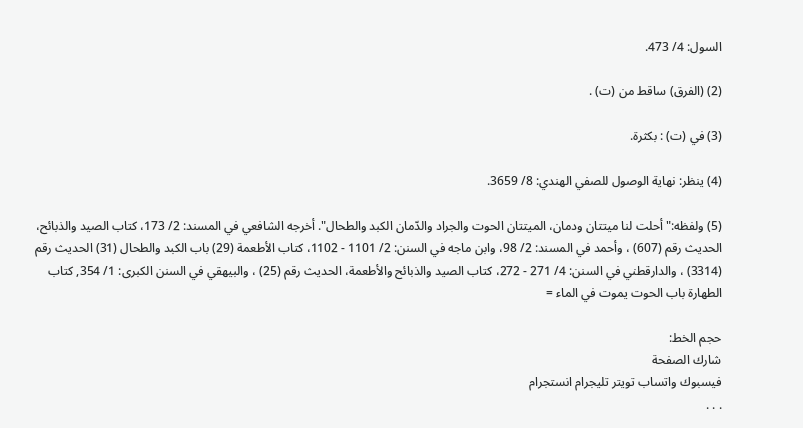السول: 4/ 473.

(2) (الفرق) ساقط من (ت) .

(3) في (ت) : بكثرة.

(4) ينظر: نهاية الوصول للصفي الهندي: 8/ 3659.

(5) ولفظه:"أحلت لنا ميتتان ودمان، الميتتان الحوت والجراد والدّمان الكبد والطحال". أخرجه الشافعي في المسند: 2/ 173، كتاب الصيد والذبائح، الحديث رقم (607) ، وأحمد في المسند: 2/ 98، وابن ماجه في السنن: 2/ 1101 - 1102، كتاب الأطعمة (29) باب الكبد والطحال (31) الحديث رقم (3314) ، والدارقطني في السنن: 4/ 271 - 272، كتاب الصيد والذبائح والأطعمة، الحديث رقم (25) ، والبيهقي في السنن الكبرى: 1/ 354, كتاب الطهارة باب الحوت يموت في الماء =

حجم الخط:
شارك الصفحة
فيسبوك واتساب تويتر تليجرام انستجرام
. . .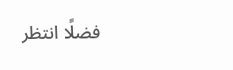فضلًا انتظر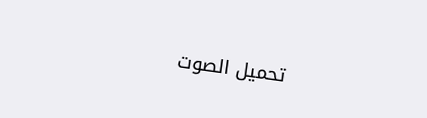تحميل الصوت